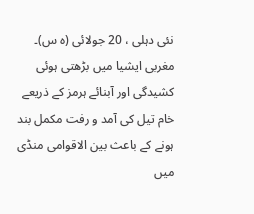نئی دہلی ، 20 جولائی (ہ س)۔ مغربی ایشیا میں بڑھتی ہوئی کشیدگی اور آبنائے ہرمز کے ذریعے خام تیل کی آمد و رفت مکمل بند ہونے کے باعث بین الاقوامی منڈی میں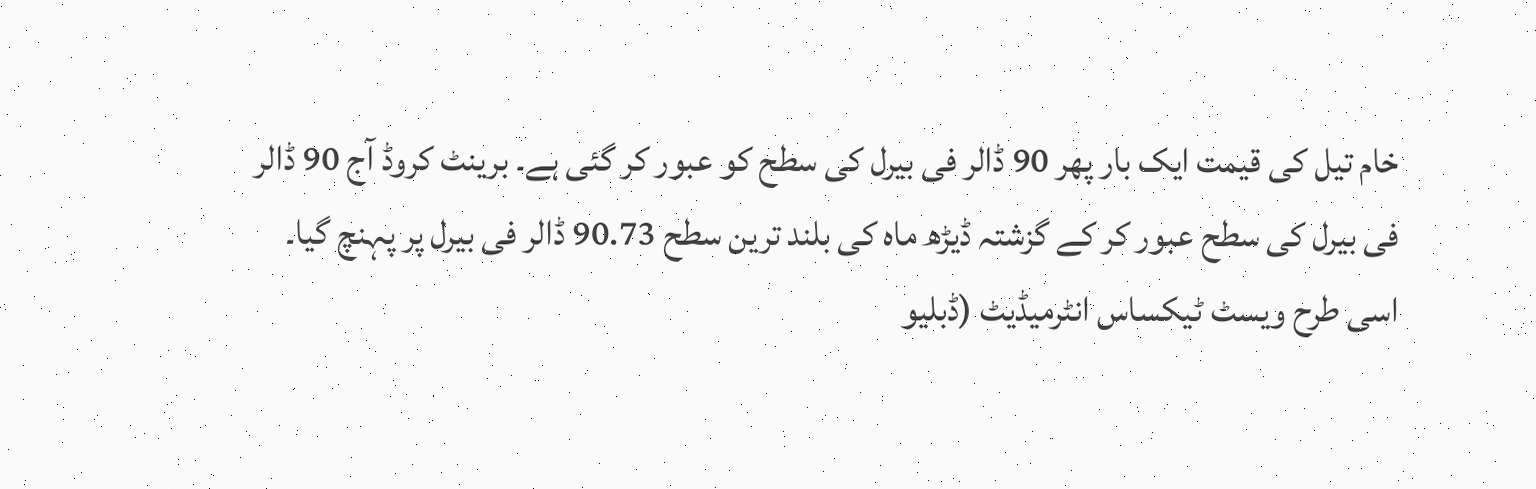خام تیل کی قیمت ایک بار پھر 90 ڈالر فی بیرل کی سطح کو عبور کر گئی ہے۔ برینٹ کروڈ آج 90 ڈالر فی بیرل کی سطح عبور کر کے گزشتہ ڈیڑھ ماہ کی بلند ترین سطح 90.73 ڈالر فی بیرل پر پہنچ گیا۔ اسی طرح ویسٹ ٹیکساس انٹرمیڈیٹ (ڈبلیو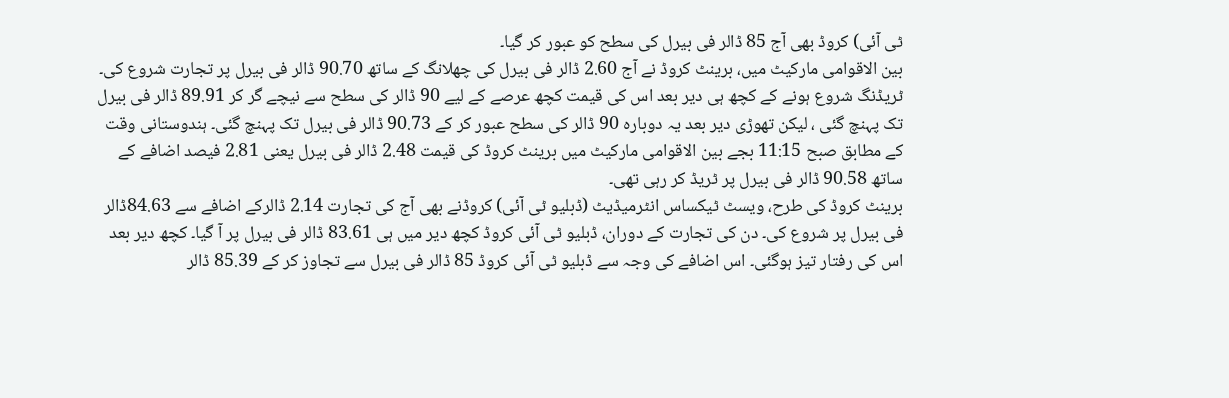ٹی آئی) کروڈ بھی آج 85 ڈالر فی بیرل کی سطح کو عبور کر گیا۔
بین الاقوامی مارکیٹ میں، برینٹ کروڈ نے آج 2.60 ڈالر فی بیرل کی چھلانگ کے ساتھ 90.70 ڈالر فی بیرل پر تجارت شروع کی۔ ٹریڈنگ شروع ہونے کے کچھ ہی دیر بعد اس کی قیمت کچھ عرصے کے لیے 90 ڈالر کی سطح سے نیچے گر کر 89.91 ڈالر فی بیرل تک پہنچ گئی ، لیکن تھوڑی دیر بعد یہ دوبارہ 90 ڈالر کی سطح عبور کر کے 90.73 ڈالر فی بیرل تک پہنچ گئی۔ ہندوستانی وقت کے مطابق صبح 11:15 بجے بین الاقوامی مارکیٹ میں برینٹ کروڈ کی قیمت 2.48 ڈالر فی بیرل یعنی 2.81 فیصد اضافے کے ساتھ 90.58 ڈالر فی بیرل پر ٹریڈ کر رہی تھی۔
برینٹ کروڈ کی طرح، ویسٹ ٹیکساس انٹرمیڈیٹ (ڈبلیو ٹی آئی) کروڈنے بھی آج کی تجارت 2.14 ڈالرکے اضافے سے 84.63ڈالر فی بیرل پر شروع کی۔ دن کی تجارت کے دوران، ڈبلیو ٹی آئی کروڈ کچھ دیر میں ہی 83.61 ڈالر فی بیرل پر آ گیا۔ کچھ دیر بعد اس کی رفتار تیز ہوگئی۔ اس اضافے کی وجہ سے ڈبلیو ٹی آئی کروڈ 85 ڈالر فی بیرل سے تجاوز کر کے 85.39 ڈالر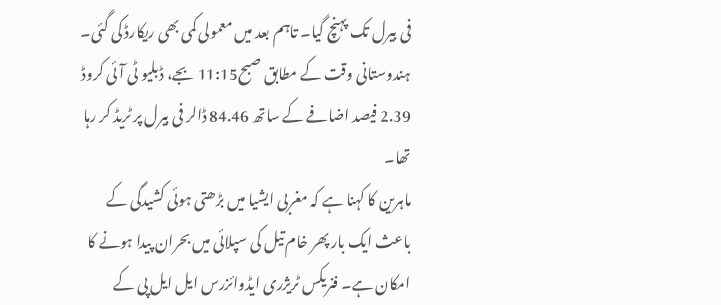فی بیرل تک پہنچ گیا۔ تاہم بعد میں معمولی کمی بھی ریکارڈ کی گئی۔ ہندوستانی وقت کے مطابق صبح11:15 بجے، ڈبلیو ٹی آئی کروڈ 2.39 فیصد اضافے کے ساتھ 84.46 ڈالر فی بیرل پر ٹریڈ کر رہا تھا۔
ماہرین کا کہنا ہے کہ مغربی ایشیا میں بڑھتی ہوئی کشیدگی کے باعث ایک بار پھر خام تیل کی سپلائی میں بحران پیدا ہونے کا امکان ہے۔ فنریکس ٹریژری ایڈوائزرس ایل ایل پی کے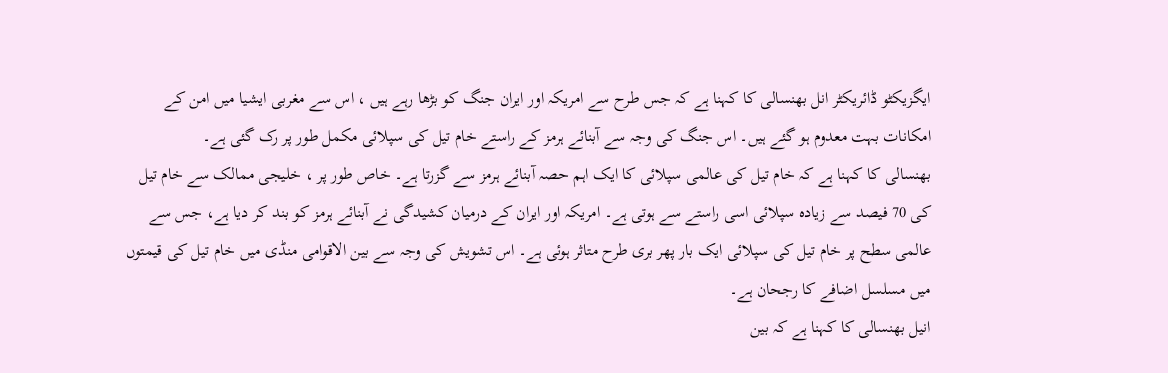ایگزیکٹو ڈائریکٹر انل بھنسالی کا کہنا ہے کہ جس طرح سے امریکہ اور ایران جنگ کو بڑھا رہے ہیں ، اس سے مغربی ایشیا میں امن کے امکانات بہت معدوم ہو گئے ہیں۔ اس جنگ کی وجہ سے آبنائے ہرمز کے راستے خام تیل کی سپلائی مکمل طور پر رک گئی ہے۔
بھنسالی کا کہنا ہے کہ خام تیل کی عالمی سپلائی کا ایک اہم حصہ آبنائے ہرمز سے گزرتا ہے۔ خاص طور پر ، خلیجی ممالک سے خام تیل کی 70 فیصد سے زیادہ سپلائی اسی راستے سے ہوتی ہے۔ امریکہ اور ایران کے درمیان کشیدگی نے آبنائے ہرمز کو بند کر دیا ہے، جس سے عالمی سطح پر خام تیل کی سپلائی ایک بار پھر بری طرح متاثر ہوئی ہے۔ اس تشویش کی وجہ سے بین الاقوامی منڈی میں خام تیل کی قیمتوں میں مسلسل اضافے کا رجحان ہے۔
انیل بھنسالی کا کہنا ہے کہ بین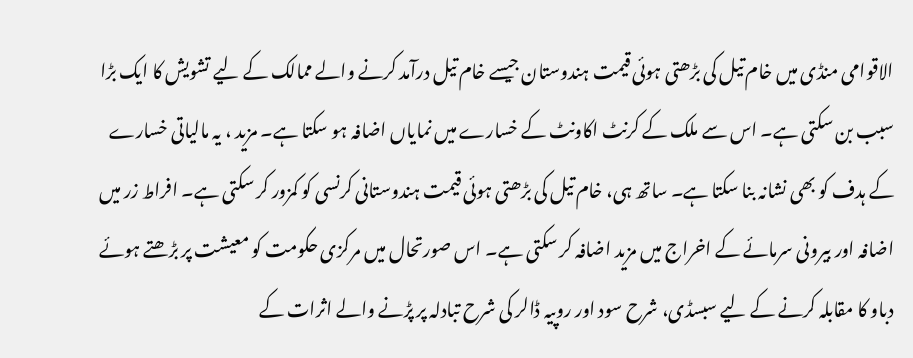الاقوامی منڈی میں خام تیل کی بڑھتی ہوئی قیمت ہندوستان جیسے خام تیل درآمد کرنے والے ممالک کے لیے تشویش کا ایک بڑا سبب بن سکتی ہے۔ اس سے ملک کے کرنٹ اکاونٹ کے خسارے میں نمایاں اضافہ ہو سکتا ہے۔ مزید ، یہ مالیاتی خسارے کے ہدف کو بھی نشانہ بنا سکتا ہے۔ ساتھ ہی، خام تیل کی بڑھتی ہوئی قیمت ہندوستانی کرنسی کو کمزور کر سکتی ہے۔ افراط زر میں اضافہ اور بیرونی سرمائے کے اخراج میں مزید اضافہ کر سکتی ہے۔ اس صورتحال میں مرکزی حکومت کو معیشت پر بڑھتے ہوئے دباو کا مقابلہ کرنے کے لیے سبسڈی، شرح سود اور روپیہ ڈالر کی شرح تبادلہ پر پڑنے والے اثرات کے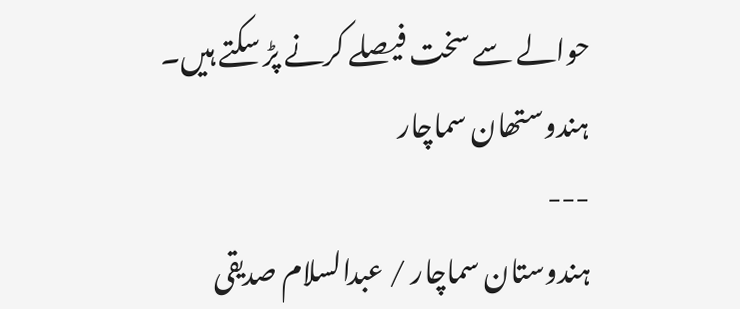حوالے سے سخت فیصلے کرنے پڑ سکتے ہیں۔
ہندوستھان سماچار
---
ہندوستان سماچار / عبدالسلام صدیقی